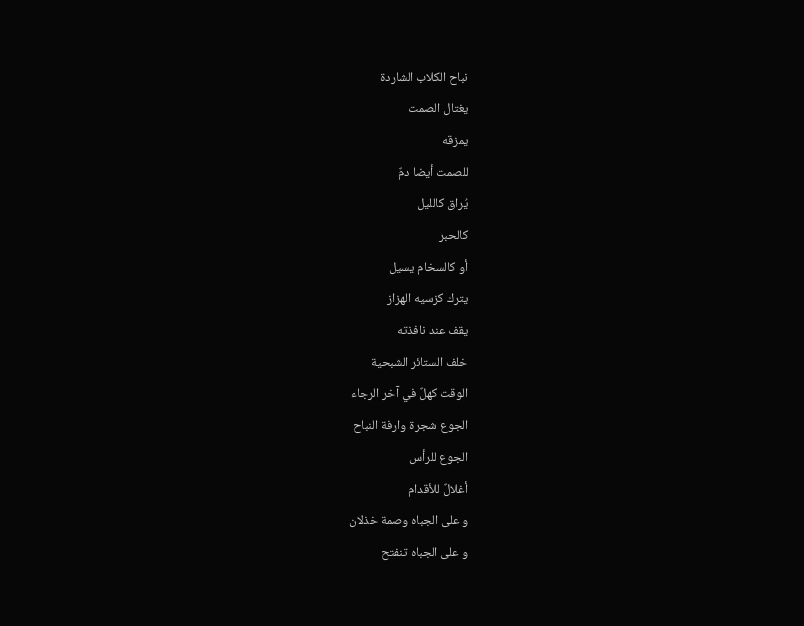نباح الكلاب الشاردة
يغتال الصمت
يمزقه
للصمت أيضا دمٌ
يُراق كالليل
كالحبر
أو كالسخام يسيل
يترك كزسيه الهزاز
يقف عند نافذته
خلف الستائر الشبحية
الوقت كهلٌ في آخر الرجاء
الجوع شجرة وارفة النباح
الجوع للرأس
أغلالٌ للأقدام
و على الجباه وصمة خذلان
و على الجباه تنفتح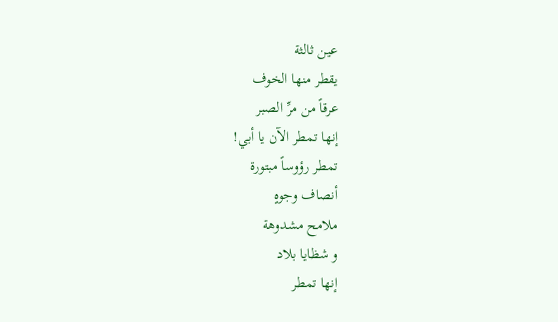عين ثالثة
يقطر منها الخوف
عرقاً من مرِّ الصبر
إنها تمطر الآن يا أبي!
تمطر رؤوساً مبتورة
أنصاف وجوهٍ
ملامح مشدوهة
و شظايا بلاد
إنها تمطر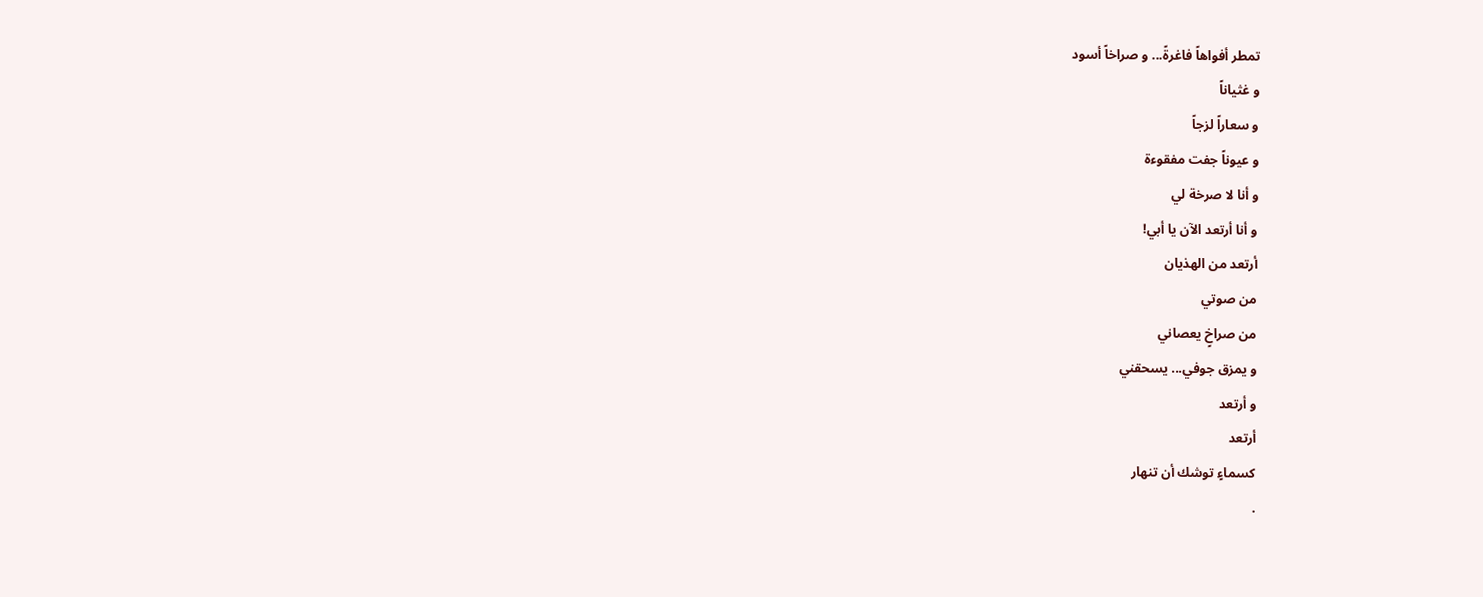تمطر أفواهاً فاغرةً... و صراخاً أسود
و غثياناً
و سعاراً لزجاً
و عيوناً جفت مفقوءة
و أنا لا صرخة لي
و أنا أرتعد الآن يا أبي!
أرتعد من الهذيان
من صوتي
من صراخٍ يعصاني
و يمزق جوفي... يسحقني
و أرتعد
أرتعد
كسماءٍ توشك أن تنهار
.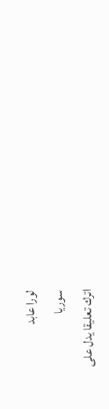لورا عابد
سوريا
اترك تعليقا يدل على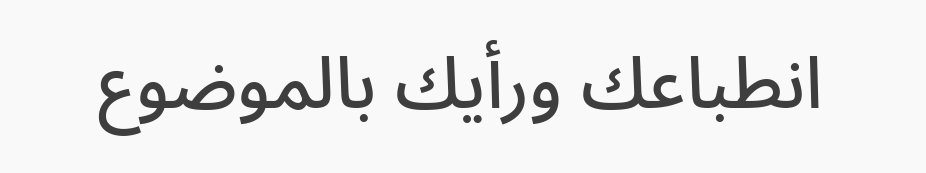انطباعك ورأيك بالموضوع